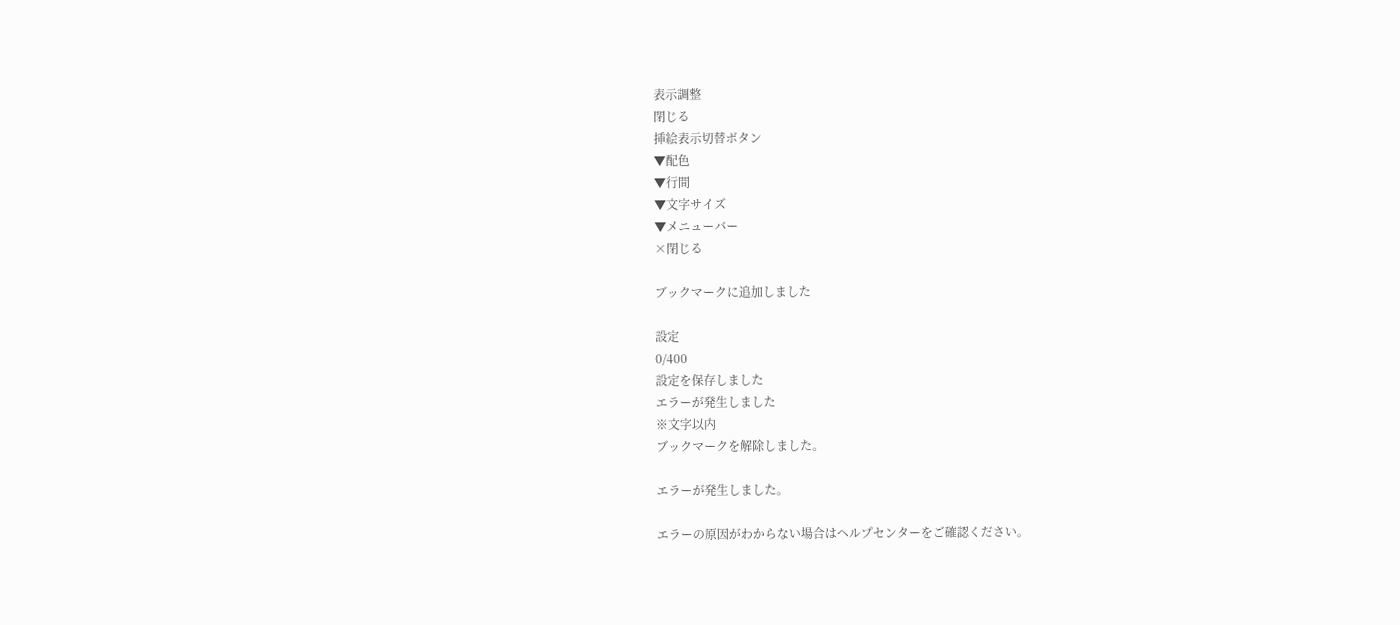表示調整
閉じる
挿絵表示切替ボタン
▼配色
▼行間
▼文字サイズ
▼メニューバー
×閉じる

ブックマークに追加しました

設定
0/400
設定を保存しました
エラーが発生しました
※文字以内
ブックマークを解除しました。

エラーが発生しました。

エラーの原因がわからない場合はヘルプセンターをご確認ください。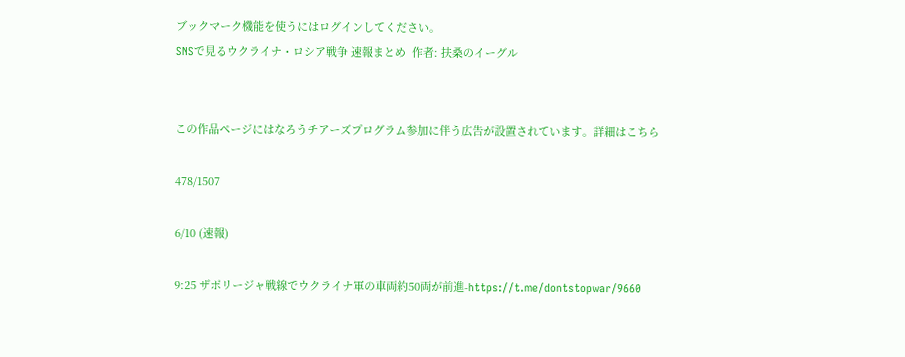ブックマーク機能を使うにはログインしてください。
SNSで見るウクライナ・ロシア戦争 速報まとめ  作者: 扶桑のイーグル


この作品ページにはなろうチアーズプログラム参加に伴う広告が設置されています。詳細はこちら

478/1507

6/10 (速報)

9:25 ザポリージャ戦線でウクライナ軍の車両約50両が前進-https://t.me/dontstopwar/9660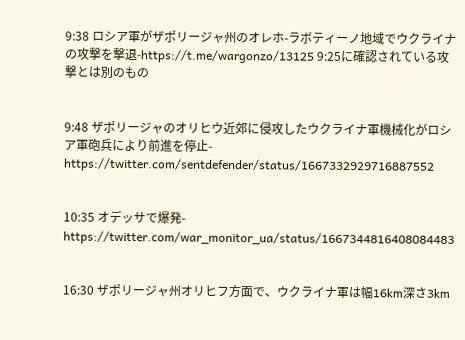9:38 ロシア軍がザポリージャ州のオレホ-ラボティーノ地域でウクライナの攻撃を撃退-https://t.me/wargonzo/13125 9:25に確認されている攻撃とは別のもの


9:48 ザポリージャのオリヒウ近郊に侵攻したウクライナ軍機械化がロシア軍砲兵により前進を停止-https://twitter.com/sentdefender/status/1667332929716887552


10:35 オデッサで爆発-https://twitter.com/war_monitor_ua/status/1667344816408084483


16:30 ザポリージャ州オリヒフ方面で、ウクライナ軍は幅16km深さ3km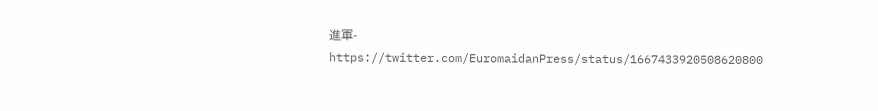進軍-https://twitter.com/EuromaidanPress/status/1667433920508620800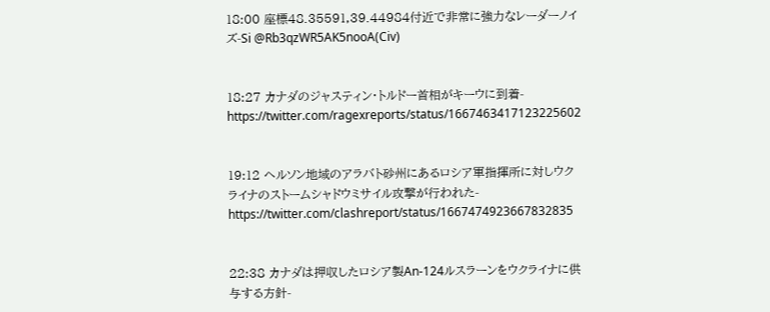18:00 座標48.35591,39.44984付近で非常に強力なレーダーノイズ-Si @Rb3qzWR5AK5nooA(Civ)


18:27 カナダのジャスティン・トルドー首相がキーウに到着-https://twitter.com/ragexreports/status/1667463417123225602


19:12 ヘルソン地域のアラバト砂州にあるロシア軍指揮所に対しウクライナのストームシャドウミサイル攻撃が行われた-https://twitter.com/clashreport/status/1667474923667832835


22:38 カナダは押収したロシア製An-124ルスラーンをウクライナに供与する方針-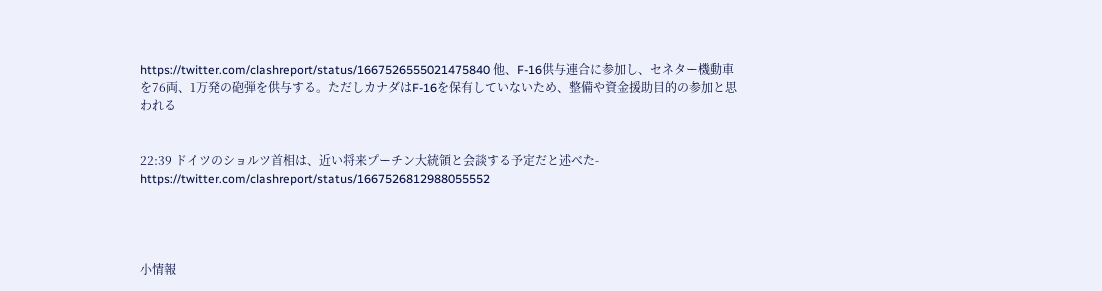https://twitter.com/clashreport/status/1667526555021475840 他、F-16供与連合に参加し、セネター機動車を76両、1万発の砲弾を供与する。ただしカナダはF-16を保有していないため、整備や資金援助目的の参加と思われる


22:39 ドイツのショルツ首相は、近い将来プーチン大統領と会談する予定だと述べた-https://twitter.com/clashreport/status/1667526812988055552




小情報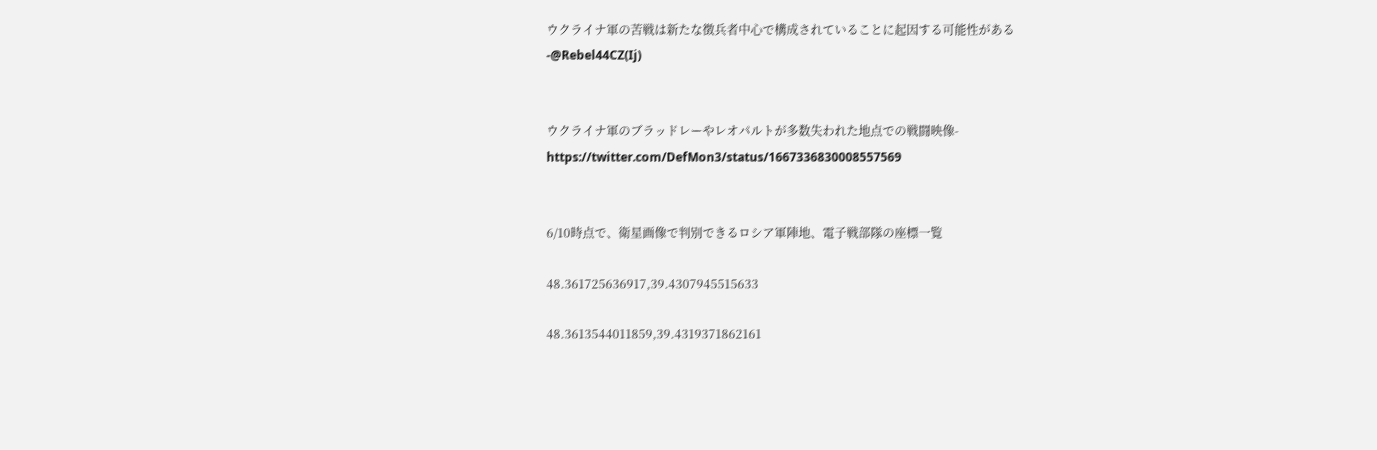ウクライナ軍の苦戦は新たな徴兵者中心で構成されていることに起因する可能性がある-@Rebel44CZ(Ij)


ウクライナ軍のブラッドレーやレオパルトが多数失われた地点での戦闘映像-https://twitter.com/DefMon3/status/1667336830008557569


6/10時点で、衛星画像で判別できるロシア軍陣地、電子戦部隊の座標一覧

48.361725636917,39.4307945515633

48.3613544011859,39.4319371862161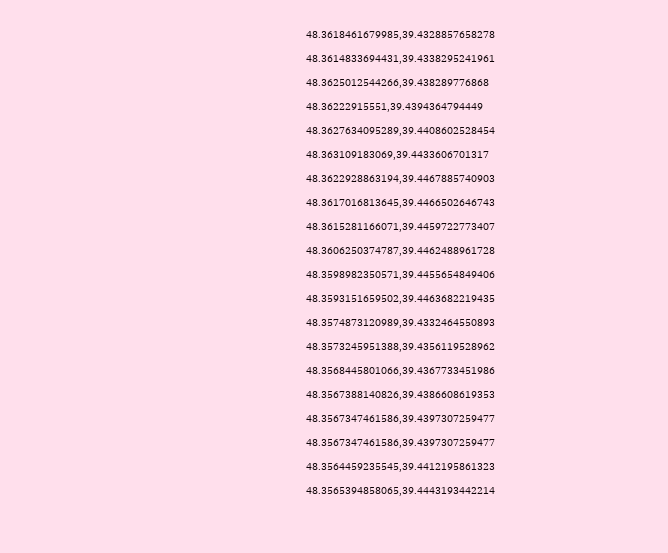48.3618461679985,39.4328857658278

48.3614833694431,39.4338295241961

48.3625012544266,39.438289776868

48.36222915551,39.4394364794449

48.3627634095289,39.4408602528454

48.363109183069,39.4433606701317

48.3622928863194,39.4467885740903

48.3617016813645,39.4466502646743

48.3615281166071,39.4459722773407

48.3606250374787,39.4462488961728

48.3598982350571,39.4455654849406

48.3593151659502,39.4463682219435

48.3574873120989,39.4332464550893

48.3573245951388,39.4356119528962

48.3568445801066,39.4367733451986

48.3567388140826,39.4386608619353

48.3567347461586,39.4397307259477

48.3567347461586,39.4397307259477

48.3564459235545,39.4412195861323

48.3565394858065,39.4443193442214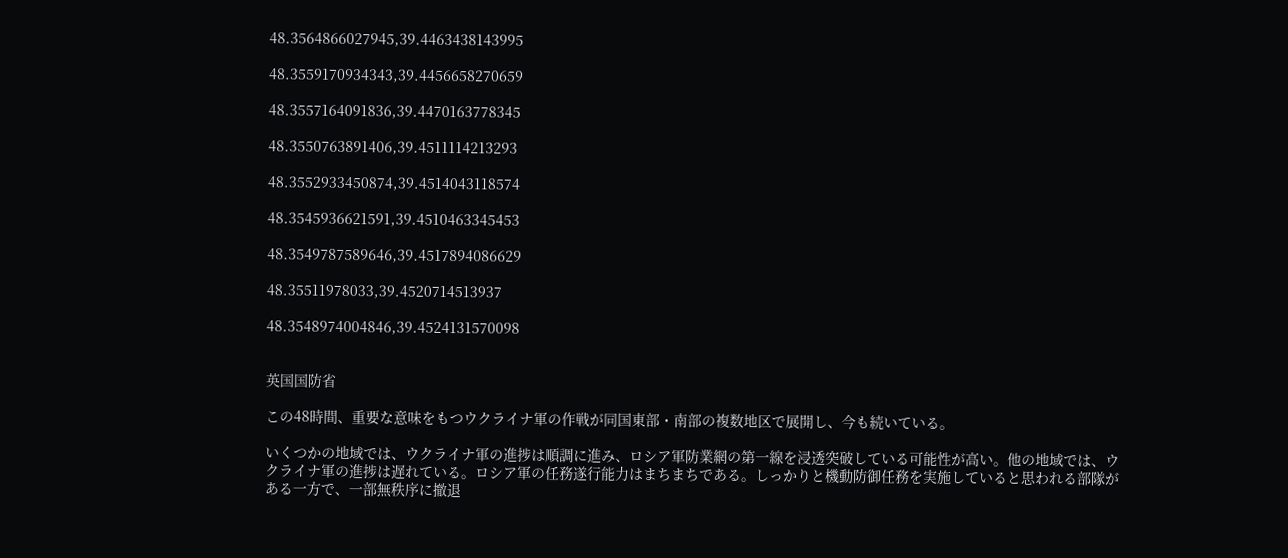48.3564866027945,39.4463438143995

48.3559170934343,39.4456658270659

48.3557164091836,39.4470163778345

48.3550763891406,39.4511114213293

48.3552933450874,39.4514043118574

48.3545936621591,39.4510463345453

48.3549787589646,39.4517894086629

48.35511978033,39.4520714513937

48.3548974004846,39.4524131570098


英国国防省

この48時間、重要な意味をもつウクライナ軍の作戦が同国東部・南部の複数地区で展開し、今も続いている。

いくつかの地域では、ウクライナ軍の進捗は順調に進み、ロシア軍防業網の第一線を浸透突破している可能性が高い。他の地域では、ウクライナ軍の進捗は遅れている。ロシア軍の任務遂行能力はまちまちである。しっかりと機動防御任務を実施していると思われる部隊がある一方で、一部無秩序に撤退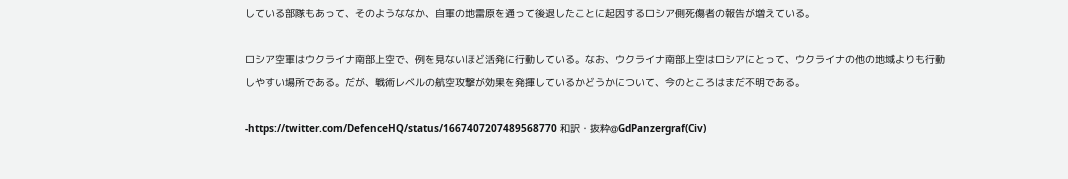している部隊もあって、そのようななか、自軍の地雷原を通って後退したことに起因するロシア側死傷者の報告が増えている。

ロシア空軍はウクライナ南部上空で、例を見ないほど活発に行動している。なお、ウクライナ南部上空はロシアにとって、ウクライナの他の地域よりも行動しやすい場所である。だが、戦術レベルの航空攻撃が効果を発揮しているかどうかについて、今のところはまだ不明である。

-https://twitter.com/DefenceHQ/status/1667407207489568770 和訳・抜粋@GdPanzergraf(Civ)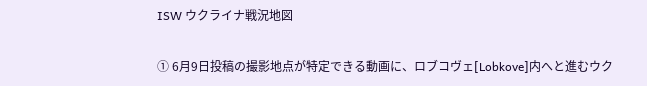ISW ウクライナ戦況地図

① 6月9日投稿の撮影地点が特定できる動画に、ロブコヴェ[Lobkove]内へと進むウク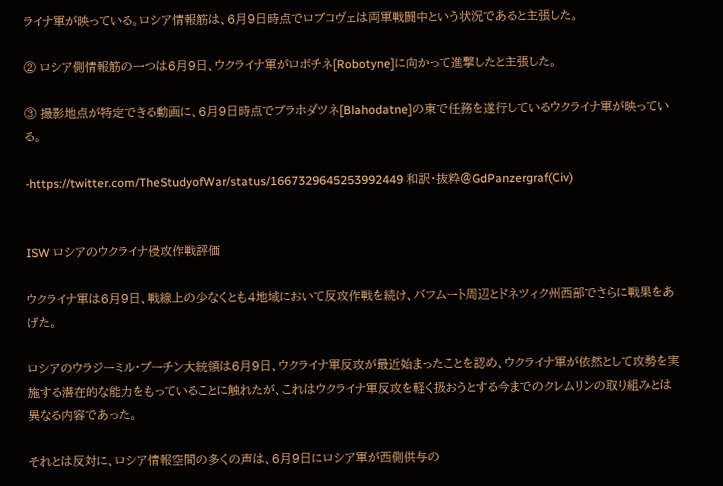ライナ軍が映っている。ロシア情報筋は、6月9日時点でロブコヴェは両軍戦闘中という状況であると主張した。

② ロシア側情報筋の一つは6月9日、ウクライナ軍がロボチネ[Robotyne]に向かって進撃したと主張した。

③ 撮影地点が特定できる動画に、6月9日時点でブラホダツネ[Blahodatne]の東で任務を遂行しているウクライナ軍が映っている。

-https://twitter.com/TheStudyofWar/status/1667329645253992449 和訳・抜粋@GdPanzergraf(Civ)


ISW ロシアのウクライナ侵攻作戦評価

ウクライナ軍は6月9日、戦線上の少なくとも4地域において反攻作戦を続け、バフムート周辺とドネツィク州西部でさらに戦果をあげた。

ロシアのウラジーミル・プーチン大統領は6月9日、ウクライナ軍反攻が最近始まったことを認め、ウクライナ軍が依然として攻勢を実施する潜在的な能力をもっていることに触れたが、これはウクライナ軍反攻を軽く扱おうとする今までのクレムリンの取り組みとは異なる内容であった。

それとは反対に、ロシア情報空間の多くの声は、6月9日にロシア軍が西側供与の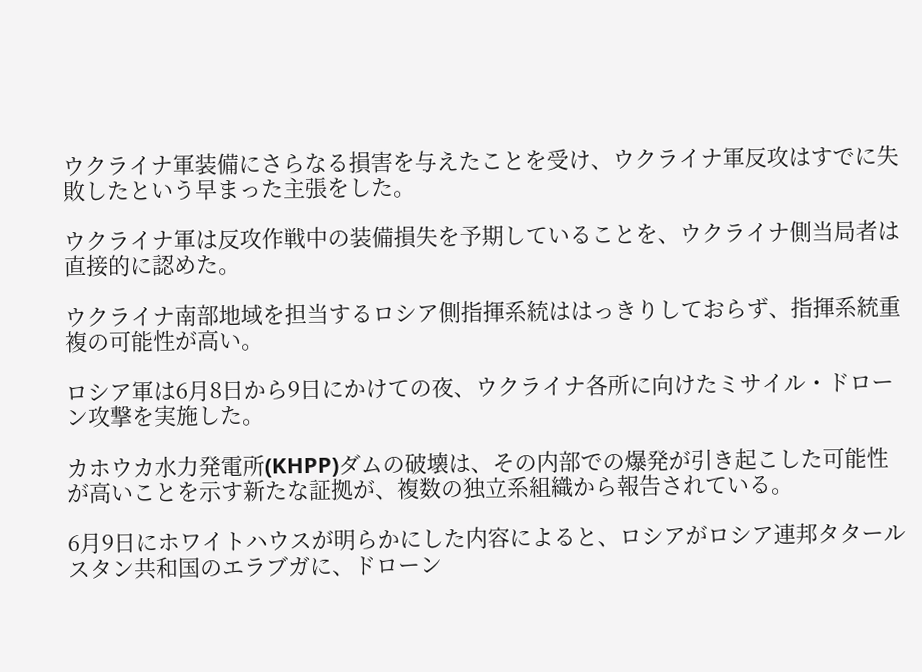ウクライナ軍装備にさらなる損害を与えたことを受け、ウクライナ軍反攻はすでに失敗したという早まった主張をした。

ウクライナ軍は反攻作戦中の装備損失を予期していることを、ウクライナ側当局者は直接的に認めた。

ウクライナ南部地域を担当するロシア側指揮系統ははっきりしておらず、指揮系統重複の可能性が高い。

ロシア軍は6月8日から9日にかけての夜、ウクライナ各所に向けたミサイル・ドローン攻撃を実施した。

カホウカ水力発電所(KHPP)ダムの破壊は、その内部での爆発が引き起こした可能性が高いことを示す新たな証拠が、複数の独立系組織から報告されている。

6月9日にホワイトハウスが明らかにした内容によると、ロシアがロシア連邦タタールスタン共和国のエラブガに、ドローン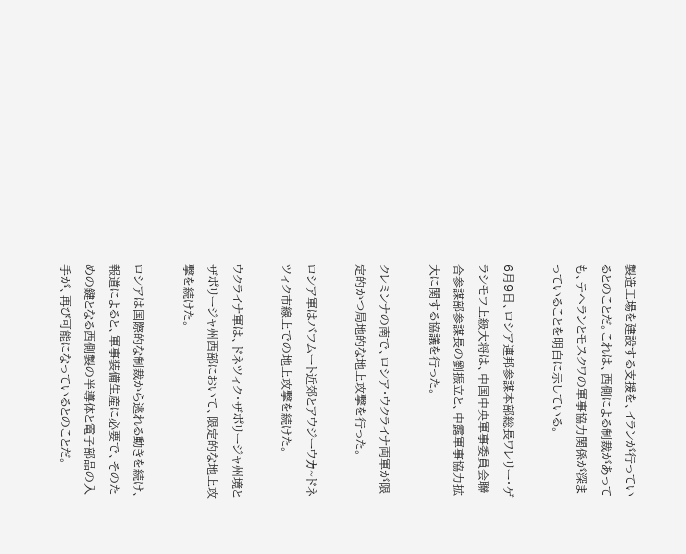製造工場を建設する支援を、イランが行っているとのことだ。これは、西側による制裁があっても、テヘランとモスクワの軍事協力関係が深まっていることを明白に示している。

6月9日、ロシア連邦参謀本部総長ワレリー・ゲラシモフ上級大将は、中国中央軍事委員会聯合参謀部参謀長の劉振立と、中露軍事協力拡大に関する協議を行った。

クレミンナの南で、ロシア・ウクライナ両軍が限定的かつ局地的な地上攻撃を行った。

ロシア軍はバフムート近郊とアウジーウカ~ドネツィク市線上での地上攻撃を続けた。

ウクライナ軍は、ドネツィク・ザポリージャ州境とザポリージャ州西部において、限定的な地上攻撃を続けた。

ロシアは国際的な制裁から逃れる動きを続け、報道によると、軍事装備生産に必要で、そのための鍵となる西側製の半導体と電子部品の入手が、再び可能になっているとのことだ。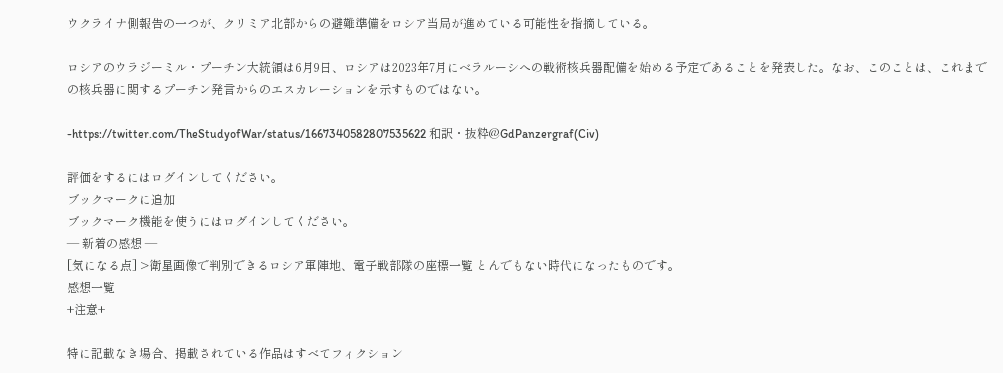ウクライナ側報告の一つが、クリミア北部からの避難準備をロシア当局が進めている可能性を指摘している。

ロシアのウラジーミル・プーチン大統領は6月9日、ロシアは2023年7月にベラルーシへの戦術核兵器配備を始める予定であることを発表した。なお、このことは、これまでの核兵器に関するプーチン発言からのエスカレーションを示すものではない。

-https://twitter.com/TheStudyofWar/status/1667340582807535622 和訳・抜粋@GdPanzergraf(Civ)

評価をするにはログインしてください。
ブックマークに追加
ブックマーク機能を使うにはログインしてください。
― 新着の感想 ―
[気になる点] >衛星画像で判別できるロシア軍陣地、電子戦部隊の座標一覧 とんでもない時代になったものです。
感想一覧
+注意+

特に記載なき場合、掲載されている作品はすべてフィクション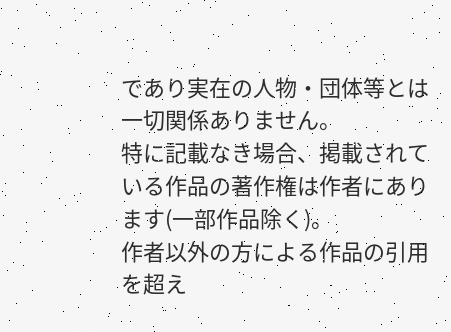であり実在の人物・団体等とは一切関係ありません。
特に記載なき場合、掲載されている作品の著作権は作者にあります(一部作品除く)。
作者以外の方による作品の引用を超え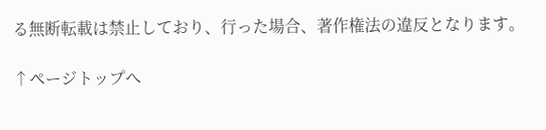る無断転載は禁止しており、行った場合、著作権法の違反となります。

↑ページトップへ